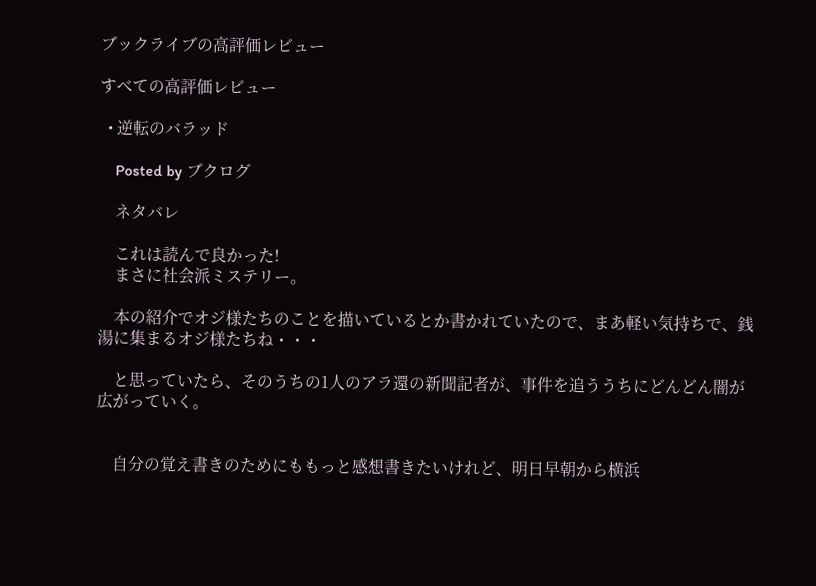ブックライブの高評価レビュー

すべての高評価レビュー

  • 逆転のバラッド

    Posted by ブクログ

    ネタバレ

    これは読んで良かった!
    まさに社会派ミステリー。

    本の紹介でオジ様たちのことを描いているとか書かれていたので、まあ軽い気持ちで、銭湯に集まるオジ様たちね・・・

    と思っていたら、そのうちの1人のアラ還の新聞記者が、事件を追ううちにどんどん闇が広がっていく。


    自分の覚え書きのためにももっと感想書きたいけれど、明日早朝から横浜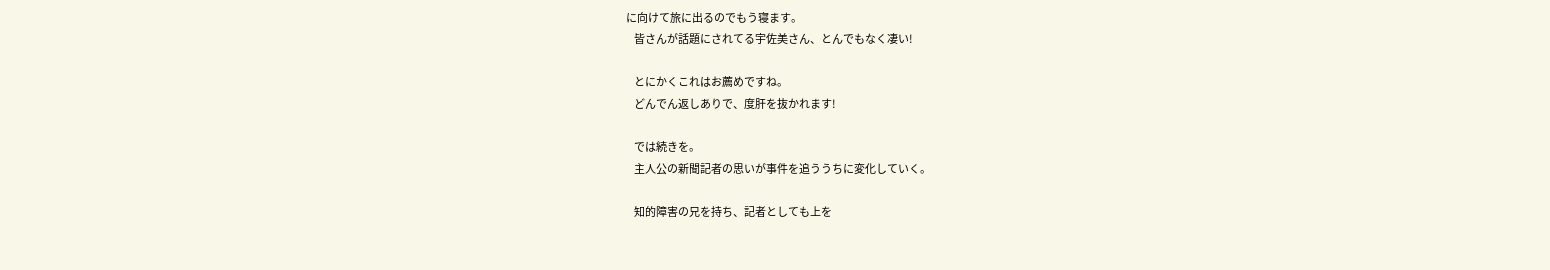に向けて旅に出るのでもう寝ます。
    皆さんが話題にされてる宇佐美さん、とんでもなく凄い!

    とにかくこれはお薦めですね。
    どんでん返しありで、度肝を抜かれます!

    では続きを。
    主人公の新聞記者の思いが事件を追ううちに変化していく。

    知的障害の兄を持ち、記者としても上を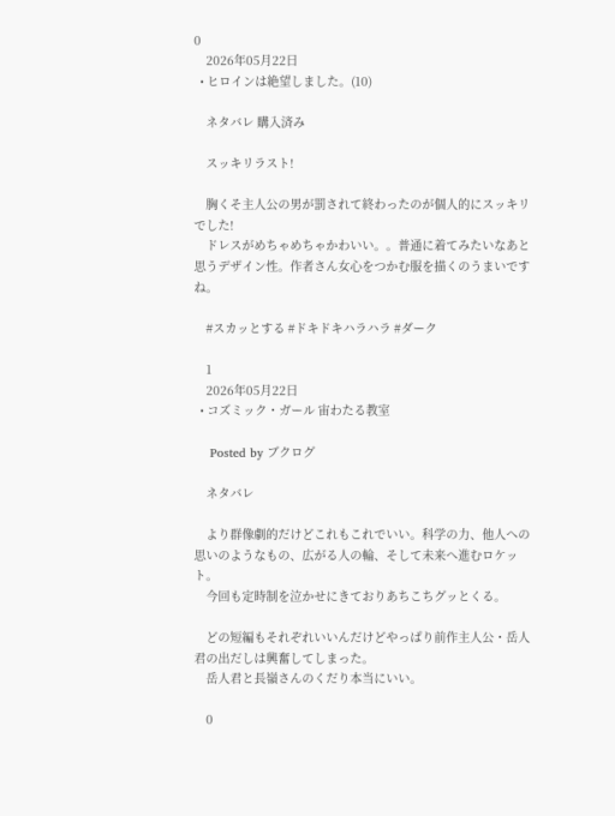0
    2026年05月22日
  • ヒロインは絶望しました。(10)

    ネタバレ 購入済み

    スッキリラスト!

    胸くそ主人公の男が罰されて終わったのが個人的にスッキリでした!
    ドレスがめちゃめちゃかわいい。。普通に着てみたいなあと思うデザイン性。作者さん女心をつかむ服を描くのうまいですね。

    #スカッとする #ドキドキハラハラ #ダーク

    1
    2026年05月22日
  • コズミック・ガール 宙わたる教室

    Posted by ブクログ

    ネタバレ

    より群像劇的だけどこれもこれでいい。科学の力、他人への思いのようなもの、広がる人の輪、そして未来へ進むロケット。
    今回も定時制を泣かせにきておりあちこちグッとくる。

    どの短編もそれぞれいいんだけどやっぱり前作主人公・岳人君の出だしは興奮してしまった。
    岳人君と長嶺さんのくだり本当にいい。

    0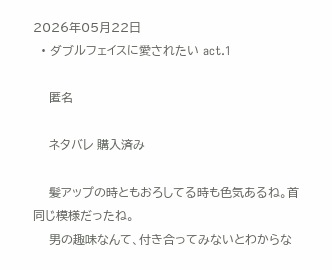2026年05月22日
  • ダブルフェイスに愛されたい act.1

    匿名

    ネタバレ 購入済み

    髪アップの時ともおろしてる時も色気あるね。首同じ模様だったね。
    男の趣味なんて、付き合ってみないとわからな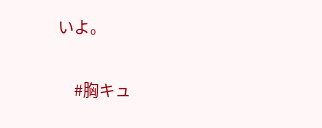いよ。

    #胸キュ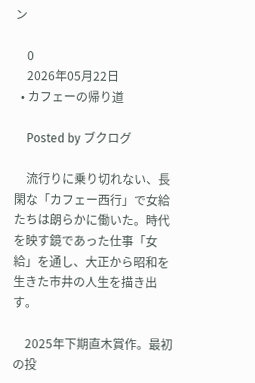ン

    0
    2026年05月22日
  • カフェーの帰り道

    Posted by ブクログ

    流行りに乗り切れない、長閑な「カフェー西行」で女給たちは朗らかに働いた。時代を映す鏡であった仕事「女給」を通し、大正から昭和を生きた市井の人生を描き出す。

    2025年下期直木賞作。最初の投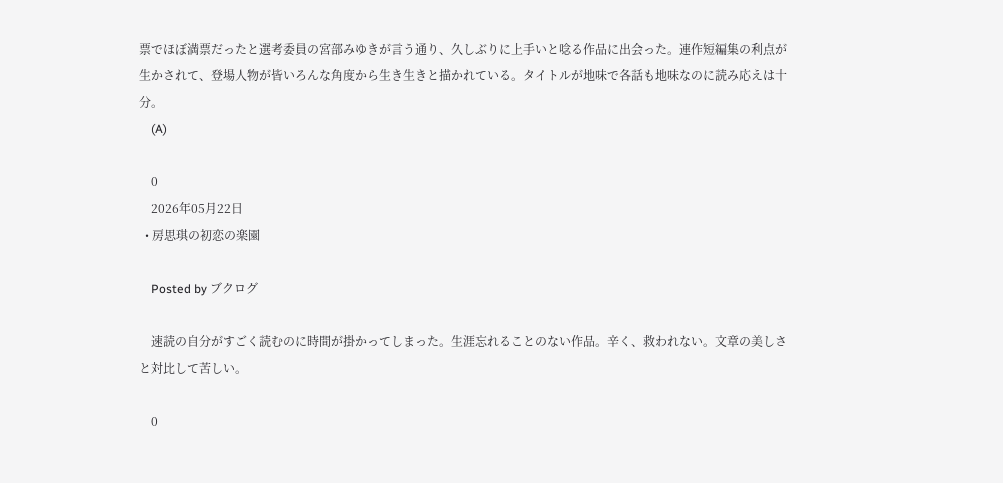票でほぼ満票だったと選考委員の宮部みゆきが言う通り、久しぶりに上手いと唸る作品に出会った。連作短編集の利点が生かされて、登場人物が皆いろんな角度から生き生きと描かれている。タイトルが地味で各話も地味なのに読み応えは十分。
    (A)

    0
    2026年05月22日
  • 房思琪の初恋の楽園

    Posted by ブクログ

    速読の自分がすごく読むのに時間が掛かってしまった。生涯忘れることのない作品。辛く、救われない。文章の美しさと対比して苦しい。

    0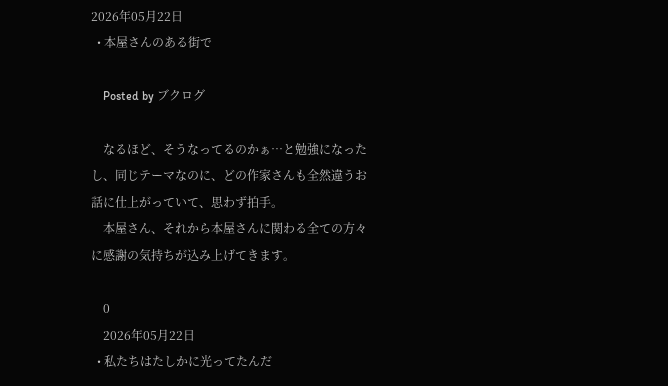2026年05月22日
  • 本屋さんのある街で

    Posted by ブクログ

    なるほど、そうなってるのかぁ…と勉強になったし、同じテーマなのに、どの作家さんも全然違うお話に仕上がっていて、思わず拍手。
    本屋さん、それから本屋さんに関わる全ての方々に感謝の気持ちが込み上げてきます。

    0
    2026年05月22日
  • 私たちはたしかに光ってたんだ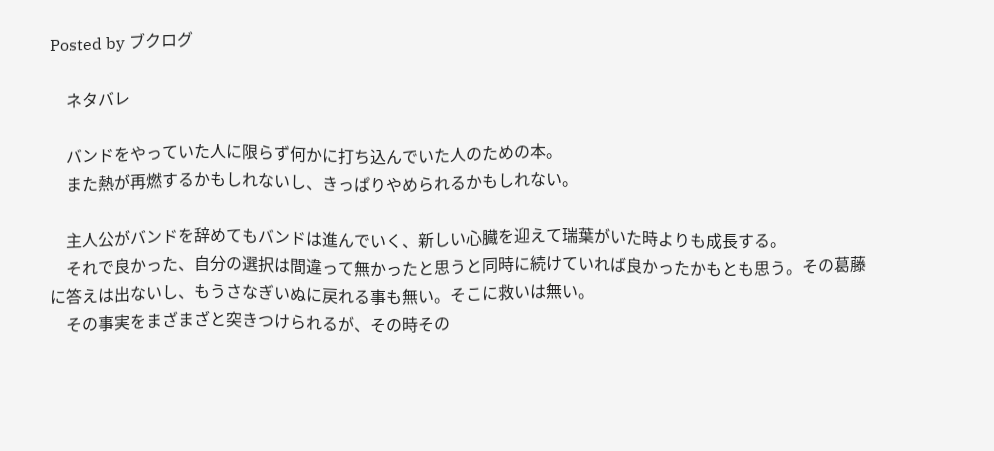Posted by ブクログ

    ネタバレ

    バンドをやっていた人に限らず何かに打ち込んでいた人のための本。
    また熱が再燃するかもしれないし、きっぱりやめられるかもしれない。

    主人公がバンドを辞めてもバンドは進んでいく、新しい心臓を迎えて瑞葉がいた時よりも成長する。
    それで良かった、自分の選択は間違って無かったと思うと同時に続けていれば良かったかもとも思う。その葛藤に答えは出ないし、もうさなぎいぬに戻れる事も無い。そこに救いは無い。
    その事実をまざまざと突きつけられるが、その時その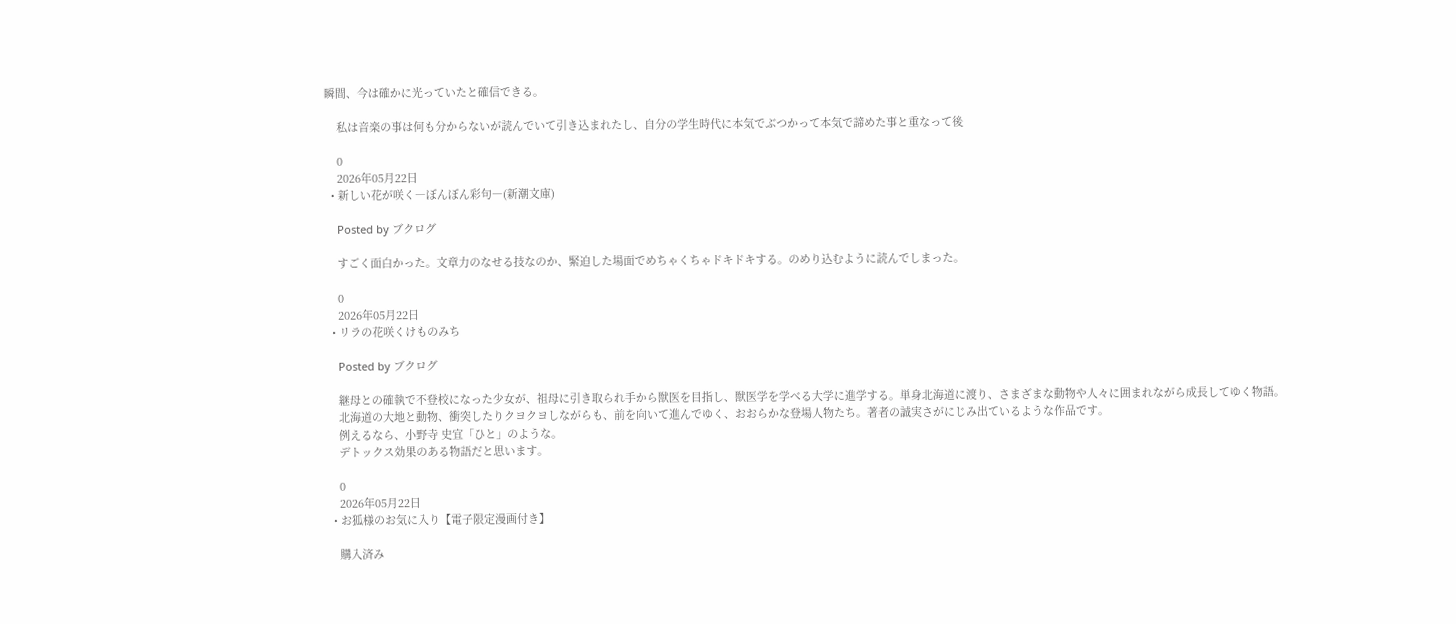瞬間、今は確かに光っていたと確信できる。

    私は音楽の事は何も分からないが読んでいて引き込まれたし、自分の学生時代に本気でぶつかって本気で諦めた事と重なって後

    0
    2026年05月22日
  • 新しい花が咲く―ぼんぼん彩句―(新潮文庫)

    Posted by ブクログ

    すごく面白かった。文章力のなせる技なのか、緊迫した場面でめちゃくちゃドキドキする。のめり込むように読んでしまった。

    0
    2026年05月22日
  • リラの花咲くけものみち

    Posted by ブクログ

    継母との確執で不登校になった少女が、祖母に引き取られ手から獣医を目指し、獣医学を学べる大学に進学する。単身北海道に渡り、さまざまな動物や人々に囲まれながら成長してゆく物語。
    北海道の大地と動物、衝突したりクヨクヨしながらも、前を向いて進んでゆく、おおらかな登場人物たち。著者の誠実さがにじみ出ているような作品です。
    例えるなら、小野寺 史宜「ひと」のような。
    デトックス効果のある物語だと思います。

    0
    2026年05月22日
  • お狐様のお気に入り【電子限定漫画付き】

    購入済み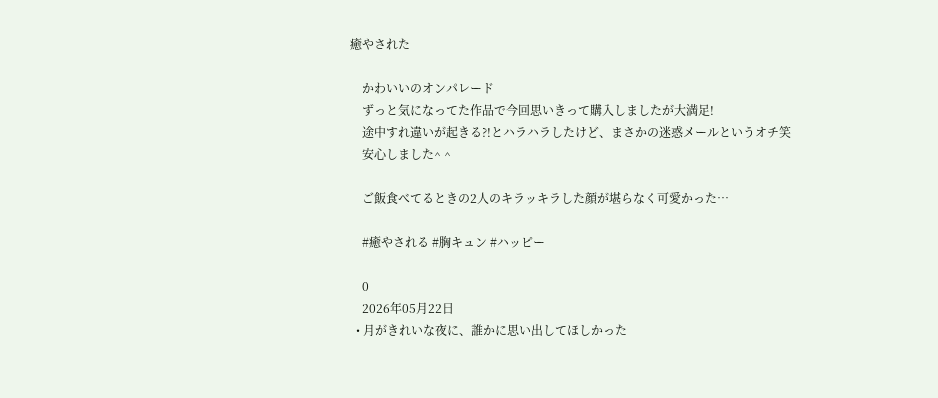癒やされた

    かわいいのオンパレード
    ずっと気になってた作品で今回思いきって購入しましたが大満足!
    途中すれ違いが起きる?!とハラハラしたけど、まさかの迷惑メールというオチ笑
    安心しました^ ^

    ご飯食べてるときの2人のキラッキラした顔が堪らなく可愛かった…

    #癒やされる #胸キュン #ハッピー

    0
    2026年05月22日
  • 月がきれいな夜に、誰かに思い出してほしかった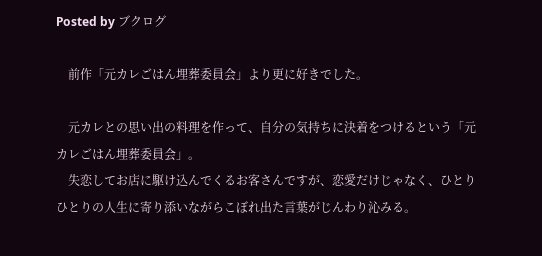Posted by ブクログ

    前作「元カレごはん埋葬委員会」より更に好きでした。

    元カレとの思い出の料理を作って、自分の気持ちに決着をつけるという「元カレごはん埋葬委員会」。
    失恋してお店に駆け込んでくるお客さんですが、恋愛だけじゃなく、ひとりひとりの人生に寄り添いながらこぼれ出た言葉がじんわり沁みる。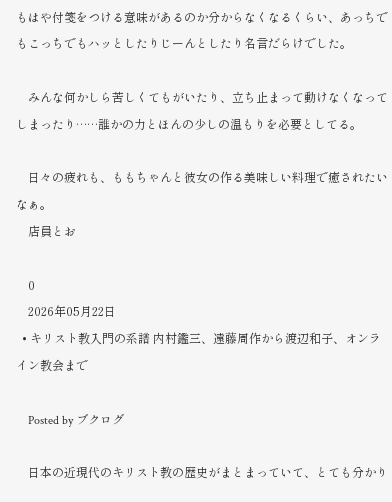もはや付箋をつける意味があるのか分からなくなるくらい、あっちでもこっちでもハッとしたりじーんとしたり名言だらけでした。

    みんな何かしら苦しくてもがいたり、立ち止まって動けなくなってしまったり……誰かの力とほんの少しの温もりを必要としてる。

    日々の疲れも、ももちゃんと彼女の作る美味しい料理で癒されたいなぁ。
    店員とお

    0
    2026年05月22日
  • キリスト教入門の系譜 内村鑑三、遠藤周作から渡辺和子、オンライン教会まで

    Posted by ブクログ

    日本の近現代のキリスト教の歴史がまとまっていて、とても分かり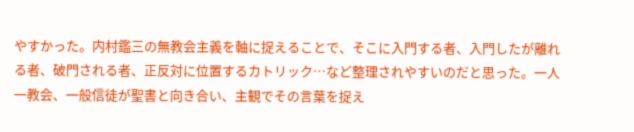やすかった。内村鑑三の無教会主義を軸に捉えることで、そこに入門する者、入門したが離れる者、破門される者、正反対に位置するカトリック…など整理されやすいのだと思った。一人一教会、一般信徒が聖書と向き合い、主観でその言葉を捉え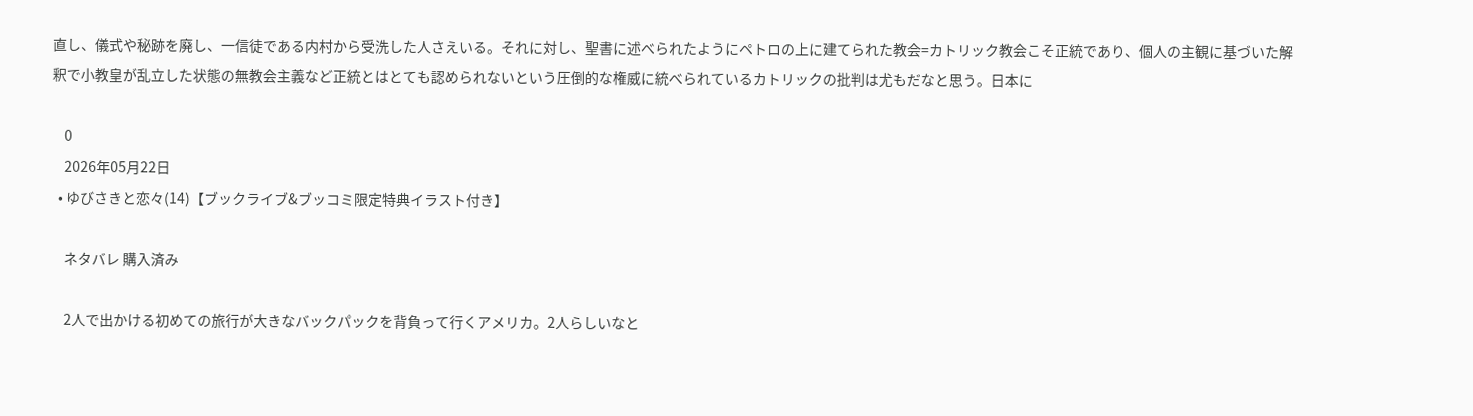直し、儀式や秘跡を廃し、一信徒である内村から受洗した人さえいる。それに対し、聖書に述べられたようにペトロの上に建てられた教会=カトリック教会こそ正統であり、個人の主観に基づいた解釈で小教皇が乱立した状態の無教会主義など正統とはとても認められないという圧倒的な権威に統べられているカトリックの批判は尤もだなと思う。日本に

    0
    2026年05月22日
  • ゆびさきと恋々(14)【ブックライブ&ブッコミ限定特典イラスト付き】

    ネタバレ 購入済み

    2人で出かける初めての旅行が大きなバックパックを背負って行くアメリカ。2人らしいなと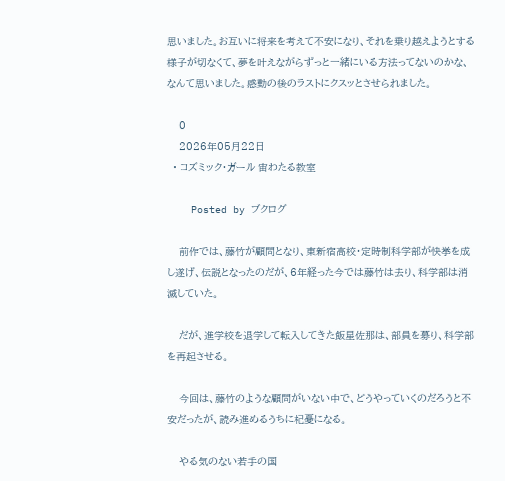思いました。お互いに将来を考えて不安になり、それを乗り越えようとする様子が切なくて、夢を叶えながらずっと一緒にいる方法ってないのかな、なんて思いました。感動の後のラストにクスッとさせられました。

    0
    2026年05月22日
  • コズミック・ガール 宙わたる教室

    Posted by ブクログ

    前作では、藤竹が顧問となり、東新宿高校・定時制科学部が快挙を成し遂げ、伝説となったのだが、6年経った今では藤竹は去り、科学部は消滅していた。

    だが、進学校を退学して転入してきた飯星佐那は、部員を募り、科学部を再起させる。

    今回は、藤竹のような顧問がいない中で、どうやっていくのだろうと不安だったが、読み進めるうちに杞憂になる。

    やる気のない若手の国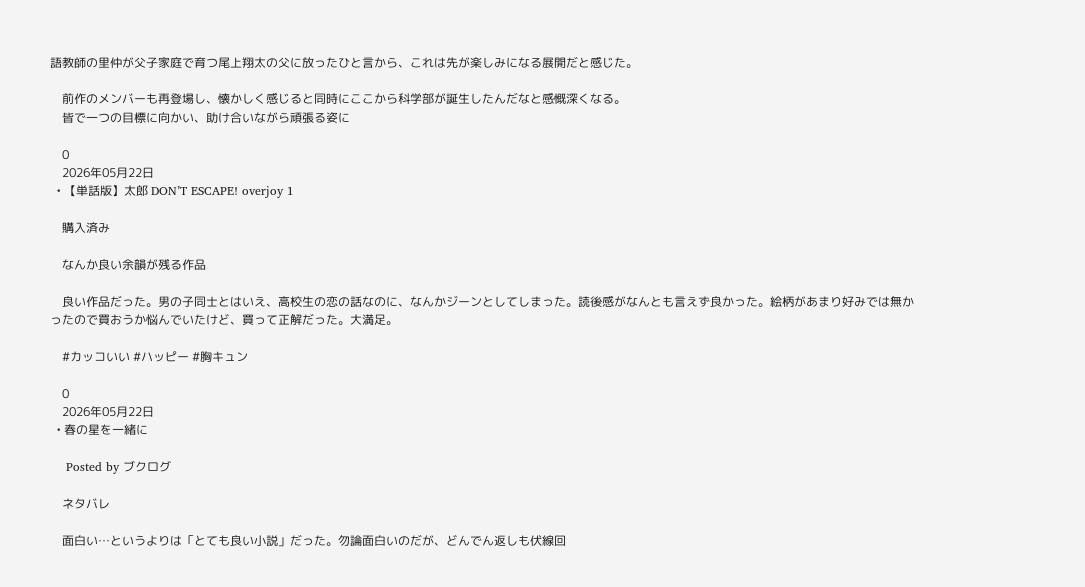語教師の里仲が父子家庭で育つ尾上翔太の父に放ったひと言から、これは先が楽しみになる展開だと感じた。

    前作のメンバーも再登場し、懐かしく感じると同時にここから科学部が誕生したんだなと感慨深くなる。
    皆で一つの目標に向かい、助け合いながら頑張る姿に

    0
    2026年05月22日
  • 【単話版】太郎 DON’T ESCAPE! overjoy 1

    購入済み

    なんか良い余韻が残る作品

    良い作品だった。男の子同士とはいえ、高校生の恋の話なのに、なんかジーンとしてしまった。読後感がなんとも言えず良かった。絵柄があまり好みでは無かったので買おうか悩んでいたけど、買って正解だった。大満足。

    #カッコいい #ハッピー #胸キュン

    0
    2026年05月22日
  • 春の星を一緒に

    Posted by ブクログ

    ネタバレ

    面白い…というよりは「とても良い小説」だった。勿論面白いのだが、どんでん返しも伏線回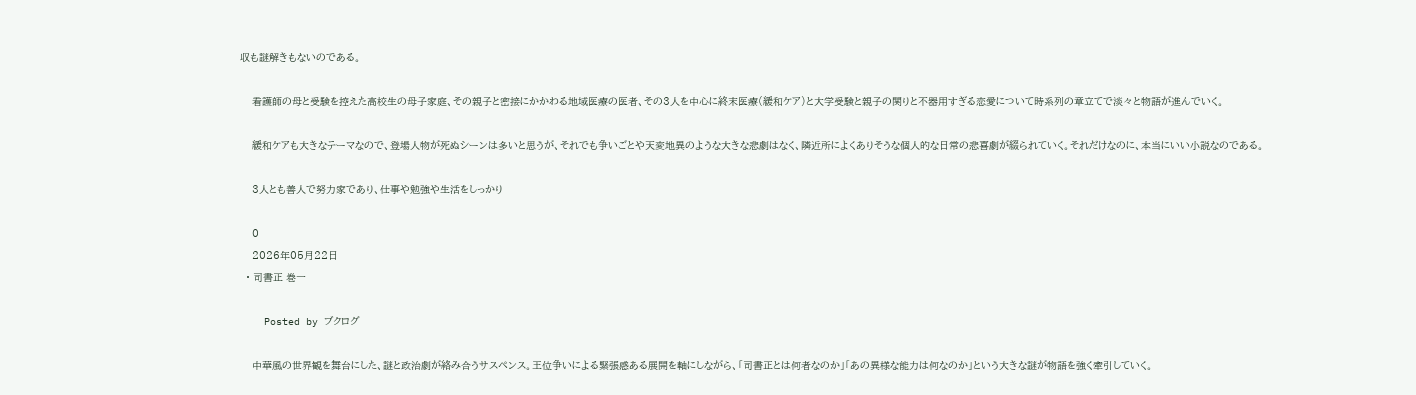収も謎解きもないのである。

    看護師の母と受験を控えた高校生の母子家庭、その親子と密接にかかわる地域医療の医者、その3人を中心に終末医療(緩和ケア)と大学受験と親子の関りと不器用すぎる恋愛について時系列の章立てで淡々と物語が進んでいく。

    緩和ケアも大きなテーマなので、登場人物が死ぬシーンは多いと思うが、それでも争いごとや天変地異のような大きな悲劇はなく、隣近所によくありそうな個人的な日常の悲喜劇が綴られていく。それだけなのに、本当にいい小説なのである。

    3人とも善人で努力家であり、仕事や勉強や生活をしっかり

    0
    2026年05月22日
  • 司書正 巻一

    Posted by ブクログ

    中華風の世界観を舞台にした、謎と政治劇が絡み合うサスペンス。王位争いによる緊張感ある展開を軸にしながら、「司書正とは何者なのか」「あの異様な能力は何なのか」という大きな謎が物語を強く牽引していく。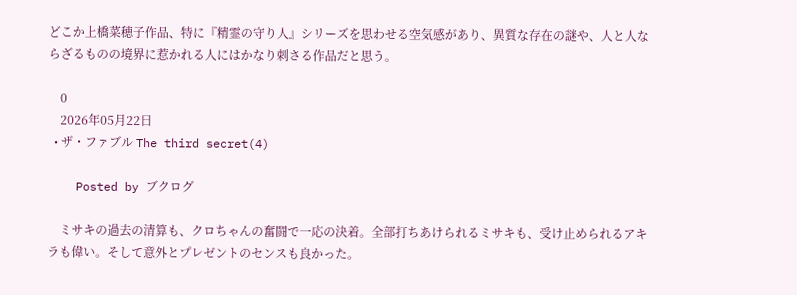どこか上橋菜穂子作品、特に『精霊の守り人』シリーズを思わせる空気感があり、異質な存在の謎や、人と人ならざるものの境界に惹かれる人にはかなり刺さる作品だと思う。

    0
    2026年05月22日
  • ザ・ファブル The third secret(4)

    Posted by ブクログ

    ミサキの過去の清算も、クロちゃんの奮闘で一応の決着。全部打ちあけられるミサキも、受け止められるアキラも偉い。そして意外とプレゼントのセンスも良かった。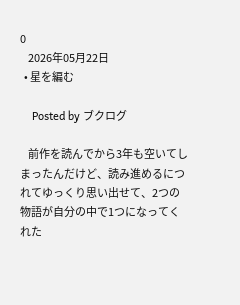0
    2026年05月22日
  • 星を編む

    Posted by ブクログ

    前作を読んでから3年も空いてしまったんだけど、読み進めるにつれてゆっくり思い出せて、2つの物語が自分の中で1つになってくれた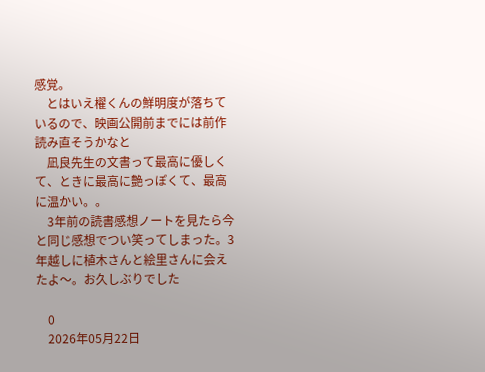感覚。
    とはいえ櫂くんの鮮明度が落ちているので、映画公開前までには前作読み直そうかなと
    凪良先生の文書って最高に優しくて、ときに最高に艶っぽくて、最高に温かい。。
    3年前の読書感想ノートを見たら今と同じ感想でつい笑ってしまった。3年越しに植木さんと絵里さんに会えたよ〜。お久しぶりでした

    0
    2026年05月22日